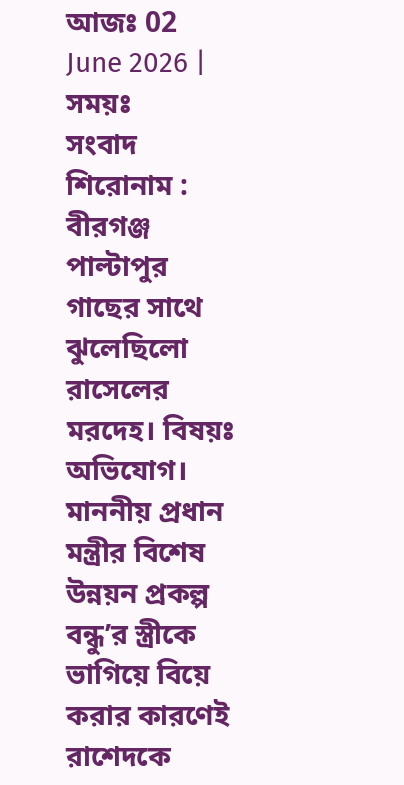আজঃ 02 June 2026 | সময়ঃ
সংবাদ শিরোনাম :
বীরগঞ্জ পাল্টাপুর গাছের সাথে ঝুলেছিলো রাসেলের মরদেহ। বিষয়ঃ অভিযোগ। মাননীয় প্রধান মন্ত্রীর বিশেষ উন্নয়ন প্রকল্প বন্ধু’র স্ত্রীকে ভাগিয়ে বিয়ে করার কারণেই রাশেদকে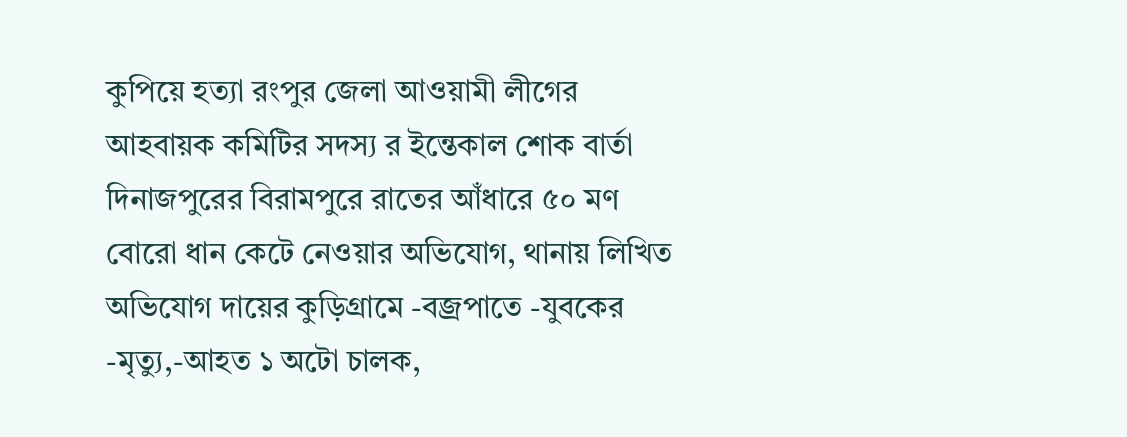কুপিয়ে হত্যা রংপুর জেলা আওয়ামী লীগের আহবায়ক কমিটির সদস্য র ইন্তেকাল শোক বার্তা দিনাজপুরের বিরামপুরে রাতের আঁধারে ৫০ মণ বোরো ধান কেটে নেওয়ার অভিযোগ, থানায় লিখিত অভিযোগ দায়ের কুড়িগ্রামে -বজ্রপাতে -যুবকের -মৃত্যু,-আহত ১ অটো চালক,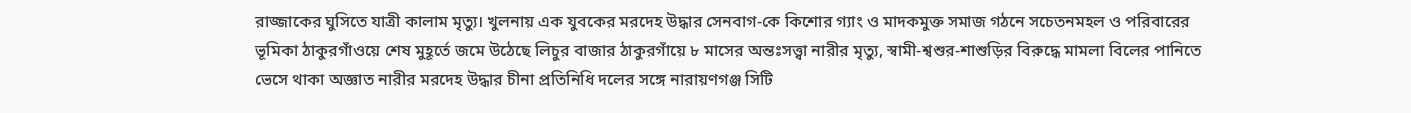রাজ্জাকের ঘুসিতে যাত্রী কালাম মৃত্যু। খুলনায় এক যুবকের মরদেহ উদ্ধার সেনবাগ-কে কিশোর গ্যাং ও মাদকমুক্ত সমাজ গঠনে সচেতনমহল ও পরিবারের ভূমিকা ঠাকুরগাঁওয়ে শেষ মুহূর্তে জমে উঠেছে লিচুর বাজার ঠাকুরগাঁয়ে ৮ মাসের অন্তঃসত্ত্বা নারীর মৃত্যু, স্বামী-শ্বশুর-শাশুড়ির বিরুদ্ধে মামলা বিলের পানিতে ভেসে থাকা অজ্ঞাত নারীর মরদেহ উদ্ধার চীনা প্রতিনিধি দলের সঙ্গে নারায়ণগঞ্জ সিটি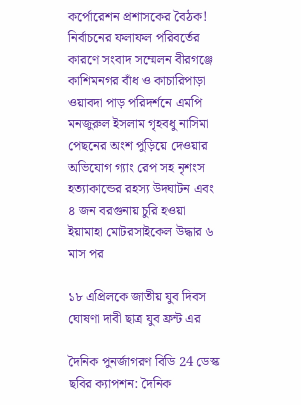কর্পোরেশন প্রশাসকের বৈঠক! নির্বাচনের ফলাফল পরিবর্তের কারণে সংবাদ সম্মেলন বীরগঞ্জে কাশিমনগর বাঁধ ও কাচারিপাড়া ওয়াবদা পাড় পরিদর্শনে এমপি মনজুরুল ইসলাম গৃহবধু নাসিমা পেছনের অংশ পুড়িয়ে দেওয়ার অভিযোগ গ্যাং রেপ সহ নৃশংস হত্যাকান্ডের রহস্য উদঘাটন এবং ৪ জন বরগুনায় চুরি হওয়া ইয়ামাহা মোটরসাইকেল উদ্ধার ৬ মাস পর

১৮ এপ্রিলকে জাতীয় যুব দিবস ঘোষণা দাবী ছাত্র যুব ফ্রন্ট এর

দৈনিক পুনর্জাগরণ বিডি 24 ডেস্ক
ছবির ক্যাপশন: দৈনিক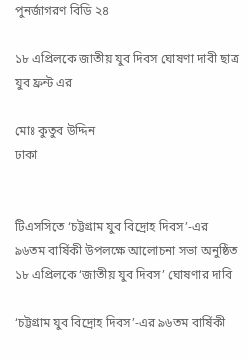পুনর্জাগরণ বিডি ২৪

১৮ এপ্রিলকে জাতীয় যুব দিবস ঘোষণা দাবী ছাত্র যুব ফ্রন্ট এর

মোঃ কুতুব উদ্দিন
ঢাকা


টিএসসিতে ‘চট্টগ্রাম যুব বিদ্রোহ দিবস’-এর ৯৬তম বার্ষিকী উপলক্ষে আলোচনা সভা অনুষ্ঠিত
১৮ এপ্রিলকে ‘জাতীয় যুব দিবস’ ঘোষণার দাবি

‘চট্টগ্রাম যুব বিদ্রোহ দিবস’-এর ৯৬তম বার্ষিকী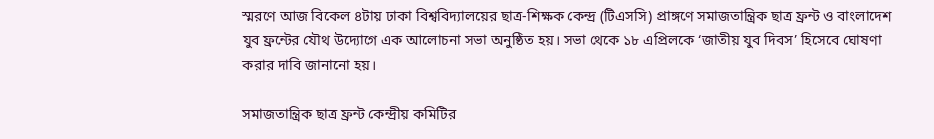স্মরণে আজ বিকেল ৪টায় ঢাকা বিশ্ববিদ্যালয়ের ছাত্র-শিক্ষক কেন্দ্র (টিএসসি) প্রাঙ্গণে সমাজতান্ত্রিক ছাত্র ফ্রন্ট ও বাংলাদেশ যুব ফ্রন্টের যৌথ উদ্যোগে এক আলোচনা সভা অনুষ্ঠিত হয়। সভা থেকে ১৮ এপ্রিলকে ‘জাতীয় যুব দিবস’ হিসেবে ঘোষণা করার দাবি জানানো হয়।

সমাজতান্ত্রিক ছাত্র ফ্রন্ট কেন্দ্রীয় কমিটির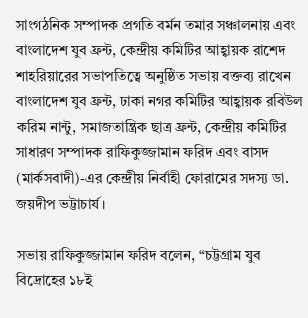সাংগঠনিক সম্পাদক প্রগতি বর্মন তমার সঞ্চালনায় এবং বাংলাদেশ যুব ফ্রন্ট, কেন্দ্রীয় কমিটির আহ্বায়ক রাশেদ শাহরিয়ারের সভাপতিত্বে অনুষ্ঠিত সভায় বক্তব্য রাখেন বাংলাদেশ যুব ফ্রন্ট, ঢাকা নগর কমিটির আহ্বায়ক রবিউল করিম নান্টু, সমাজতান্ত্রিক ছাত্র ফ্রন্ট, কেন্দ্রীয় কমিটির সাধারণ সম্পাদক রাফিকুজ্জামান ফরিদ এবং বাসদ (মার্কসবাদী)-এর কেন্দ্রীয় নির্বাহী ফোরামের সদস্য ডা. জয়দীপ ভট্টাচার্য।

সভায় রাফিকুজ্জামান ফরিদ বলেন, “চট্টগ্রাম যুব বিদ্রোহের ১৮ই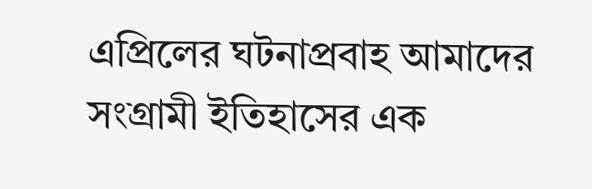এপ্রিলের ঘটনাপ্রবাহ আমাদের সংগ্রামী ইতিহাসের এক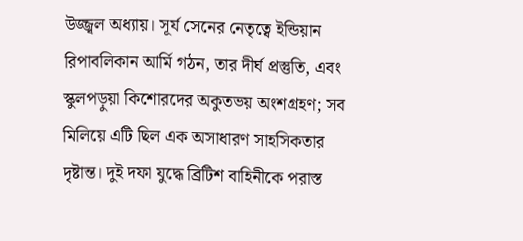উজ্জ্বল অধ্যায়। সূর্য সেনের নেতৃত্বে ইন্ডিয়ান রিপাবলিকান আর্মি গঠন, তার দীর্ঘ প্রস্তুতি, এবং স্কুলপড়ুয়া কিশোরদের অকুতভয় অংশগ্রহণ; সব মিলিয়ে এটি ছিল এক অসাধারণ সাহসিকতার দৃষ্টান্ত। দুই দফা যুদ্ধে ব্রিটিশ বাহিনীকে পরাস্ত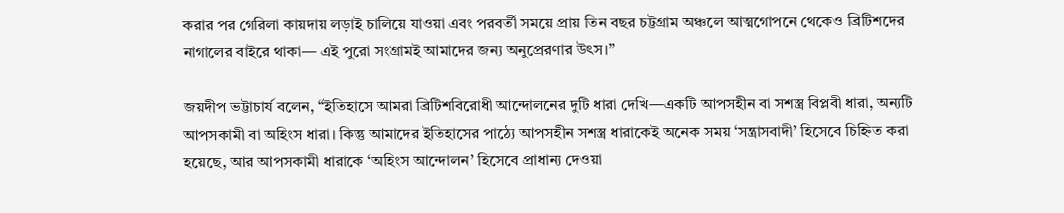করার পর গেরিলা কায়দায় লড়াই চালিয়ে যাওয়া এবং পরবর্তী সময়ে প্রায় তিন বছর চট্টগ্রাম অঞ্চলে আত্মগোপনে থেকেও ব্রিটিশদের নাগালের বাইরে থাকা— এই পুরো সংগ্রামই আমাদের জন্য অনুপ্রেরণার উৎস।”

জয়দীপ ভট্টাচার্য বলেন, “ইতিহাসে আমরা ব্রিটিশবিরোধী আন্দোলনের দুটি ধারা দেখি—একটি আপসহীন বা সশস্ত্র বিপ্লবী ধারা, অন্যটি আপসকামী বা অহিংস ধারা। কিন্তু আমাদের ইতিহাসের পাঠ্যে আপসহীন সশস্ত্র ধারাকেই অনেক সময় ‘সন্ত্রাসবাদী’ হিসেবে চিহ্নিত করা হয়েছে, আর আপসকামী ধারাকে ‘অহিংস আন্দোলন’ হিসেবে প্রাধান্য দেওয়া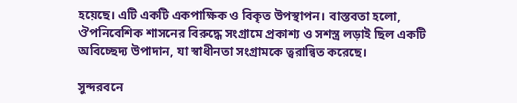হয়েছে। এটি একটি একপাক্ষিক ও বিকৃত উপস্থাপন। বাস্তবতা হলো, ঔপনিবেশিক শাসনের বিরুদ্ধে সংগ্রামে প্রকাশ্য ও সশস্ত্র লড়াই ছিল একটি অবিচ্ছেদ্য উপাদান, যা স্বাধীনতা সংগ্রামকে ত্বরান্বিত করেছে।

সুন্দরবনে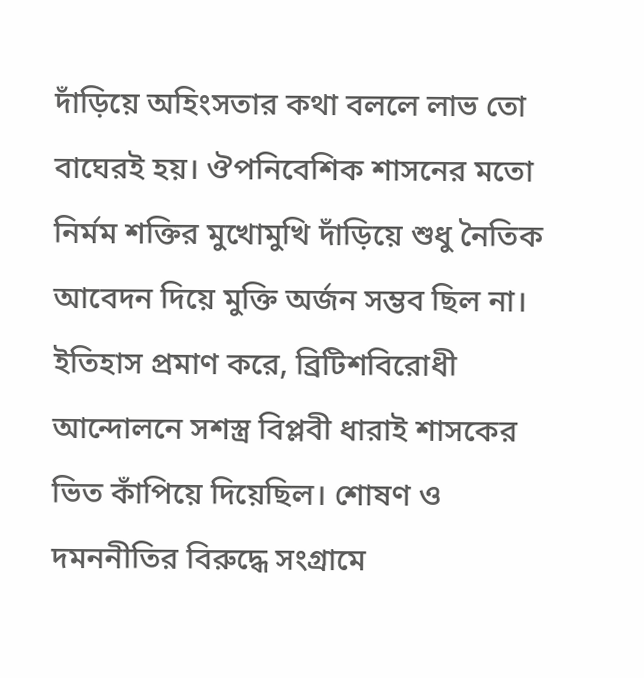দাঁড়িয়ে অহিংসতার কথা বললে লাভ তো বাঘেরই হয়। ঔপনিবেশিক শাসনের মতো নির্মম শক্তির মুখোমুখি দাঁড়িয়ে শুধু নৈতিক আবেদন দিয়ে মুক্তি অর্জন সম্ভব ছিল না। ইতিহাস প্রমাণ করে, ব্রিটিশবিরোধী আন্দোলনে সশস্ত্র বিপ্লবী ধারাই শাসকের ভিত কাঁপিয়ে দিয়েছিল। শোষণ ও দমননীতির বিরুদ্ধে সংগ্রামে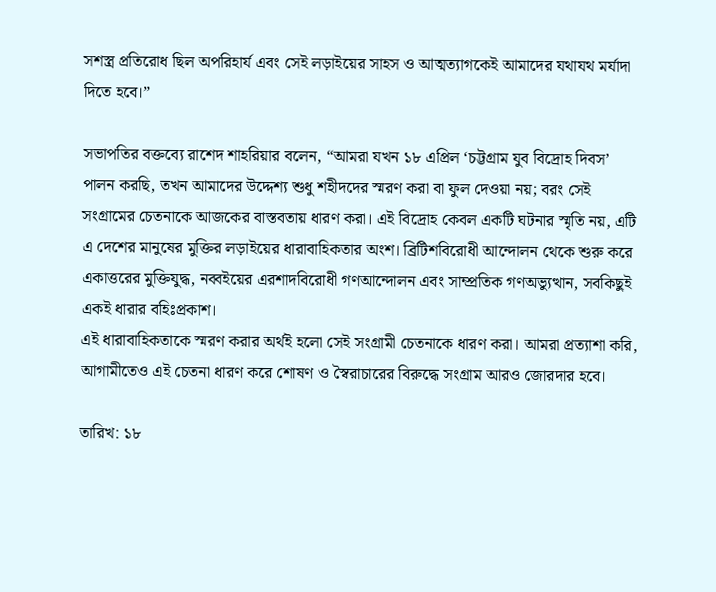সশস্ত্র প্রতিরোধ ছিল অপরিহার্য এবং সেই লড়াইয়ের সাহস ও আত্মত্যাগকেই আমাদের যথাযথ মর্যাদা দিতে হবে।”

সভাপতির বক্তব্যে রাশেদ শাহরিয়ার বলেন, “আমরা যখন ১৮ এপ্রিল ‘চট্টগ্রাম যুব বিদ্রোহ দিবস’ পালন করছি, তখন আমাদের উদ্দেশ্য শুধু শহীদদের স্মরণ করা বা ফুল দেওয়া নয়; বরং সেই সংগ্রামের চেতনাকে আজকের বাস্তবতায় ধারণ করা। এই বিদ্রোহ কেবল একটি ঘটনার স্মৃতি নয়, এটি এ দেশের মানুষের মুক্তির লড়াইয়ের ধারাবাহিকতার অংশ। ব্রিটিশবিরোধী আন্দোলন থেকে শুরু করে একাত্তরের মুক্তিযুদ্ধ, নব্বইয়ের এরশাদবিরোধী গণআন্দোলন এবং সাম্প্রতিক গণঅভ্যুত্থান, সবকিছুই একই ধারার বহিঃপ্রকাশ।
এই ধারাবাহিকতাকে স্মরণ করার অর্থই হলো সেই সংগ্রামী চেতনাকে ধারণ করা। আমরা প্রত্যাশা করি, আগামীতেও এই চেতনা ধারণ করে শোষণ ও স্বৈরাচারের বিরুদ্ধে সংগ্রাম আরও জোরদার হবে।

তারিখ: ১৮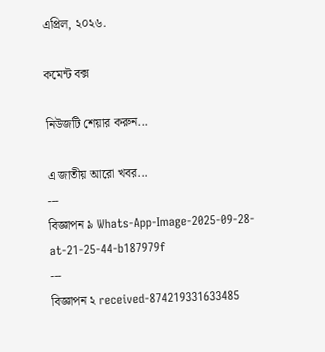এপ্রিল, ২০২৬.

কমেন্ট বক্স

নিউজটি শেয়ার করুন...

এ জাতীয় আরো খবর...
---
বিজ্ঞাপন ৯ Whats-App-Image-2025-09-28-at-21-25-44-b187979f
---
বিজ্ঞাপন ২ received-874219331633485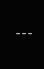---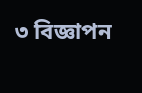৩ বিজ্ঞাপন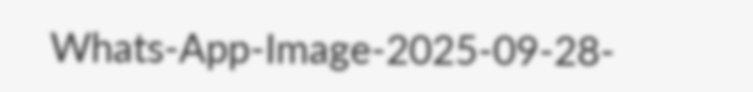Whats-App-Image-2025-09-28-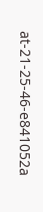at-21-25-46-e841052a